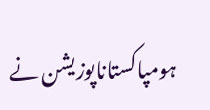ہومپاکستاناپوزیشن نے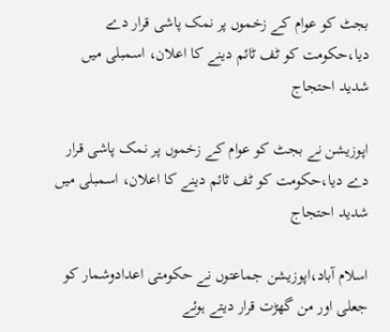بجٹ کو عوام کے زخموں پر نمک پاشی قرار دے دیا،حکومت کو ٹف ٹائم دینے کا اعلان، اسمبلی میں شدید احتجاج

اپوزیشن نے بجٹ کو عوام کے زخموں پر نمک پاشی قرار دے دیا،حکومت کو ٹف ٹائم دینے کا اعلان، اسمبلی میں شدید احتجاج

اسلام آباد،اپوزیشن جماعتوں نے حکومتی اعدادوشمار کو جعلی اور من گھڑت قرار دیتے ہوئے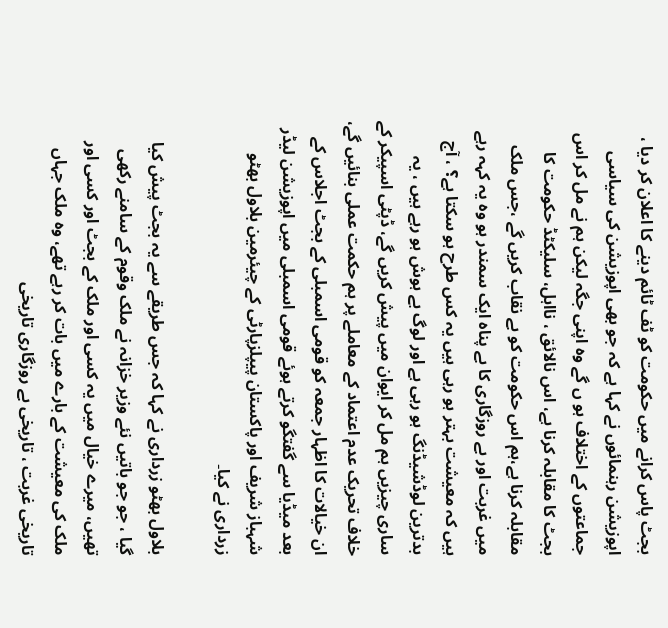بجٹ پاس کرانے میں حکومت کو ٹف ٹائم دینے کا اعلان کر دیا ، اپوزیشن رہنمائوں نے کہا ہے کہ جو بھی اپوزیشن کی سیاسی جماعتوں کے اختلاف ہو ں گے وہ اپنی جگہ لیکن ہم نے مل کر اس بجٹ کا مقابلہ کرنا ہے، اس نالائق ، نااہل، سلیکٹڈ حکومت کا مقابلہ کرنا ہے،ہم اس حکومت کو بے نقاب کریں گے ،جس ملک میں غربت اور بے روزگاری کا بے پناہ ایک سمندر ہو وہ یہ کہہ رہے ہیں کہ معیشت بہتر ہو رہی ہیں یہ کس طرح ہو سکتا ہے؟ ، آج بدترین لوڈشیڈنگ ہو رہی ہے اور لوگ بے ہوش ہو رہے ہیں ، یہ ساری چیزیں ہم مل کر ایوان میں پیش کریں گے، ڈپٹی اسپیکر کے خلاف تحریک عدم اعتماد کے معاملے پر ہم حکمت عملی بنائیں گے، ان خیالات کا اظہار جمعہ کو قومی اسمبلی کے بجٹ اجلاس کے بعد میڈیا سے گفتگو کرتے ہوئے قومی اسمبلی میں اپوزیشن لیڈر شہباز شریف اور پاکستان پیپلزپارٹی کے چیئرمین بلاول بھٹو زرداری نے کیا۔

بلاول بھٹو زرداری نے کہا کہ جس طریقے سے یہ بجٹ پیش کیا گیا ، جو جو باتیں نئے وزیر خزانہ نے ملک وقوم کے سامنے رکھی تھیں، میرے خیال میں یہ کسی اور ملک کے بجٹ اور کسی اور ملک کی معیشت کے بارے میں بات کر رہے تھے، وہ ملک جہاں تاریخی غربت ، تاریخی بے روزگاری تاریخی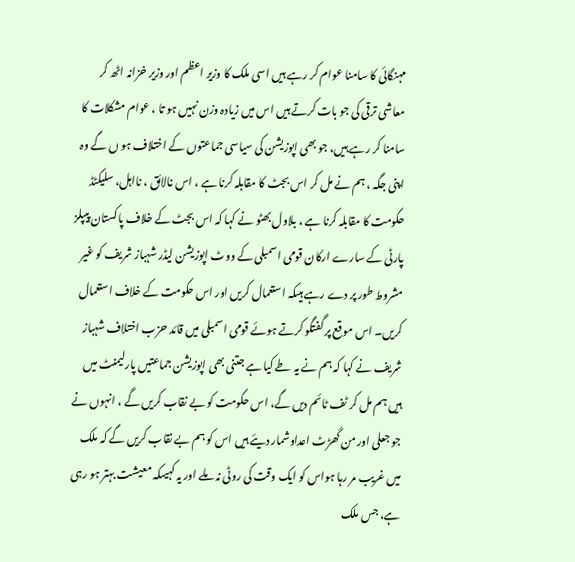مہنگائی کا سامنا عوام کر رہے ہیں اسی ملک کا وزیر اعظم اور وزیر خزانہ اٹھ کر معاشی ترقی کی جو بات کرتے ہیں اس میں زیادہ وزن نہیں ہو تا ، عوام مشکلات کا سامنا کر رہے ہیں، جو بھی اپوزیشن کی سیاسی جماعتوں کے اختلاف ہو ں گے وہ اپنی جگہ ، ہم نے مل کر اس بجٹ کا مقابلہ کرنا ہے ، اس نالائق ، نااہل، سلیکٹڈ حکومت کا مقابلہ کرنا ہے ، بلاول بھٹو نے کہا کہ اس بجٹ کے خلاف پاکستان پیپلز پارٹی کے سارے ارکان قومی اسمبلی کے ووٹ اپوزیشن لیڈر شہباز شریف کو غیر مشروط طور پر دے رہے ہیںکہ استعمال کریں اور اس حکومت کے خلاف استعمال کریں۔ اس موقع پر گفتگو کرتے ہوئے قومی اسمبلی میں قائد حزب اختلاف شہباز شریف نے کہا کہ ہم نے یہ طے کیا ہے جتنی بھی اپوزیشن جماعتیں پارلیمنٹ میں ہیں ہم مل کر ٹف ٹائم دیں گے، اس حکومت کو بے نقاب کریں گے ، انہوں نے جو جعلی اور من گھڑٹ اعداوشمار دیئے ہیں اس کو ہم بے نقاب کریں گے کہ ملک میں غریب مر رہا ہواس کو ایک وقت کی روٹی نہ ملے اور یہ کہیںکہ معیشت بہتر ہو رہی ہے، جس ملک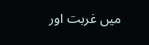میں غربت اور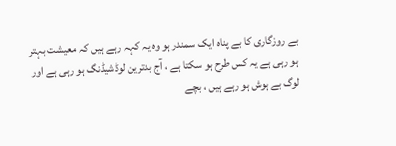بے روزگاری کا بے پناہ ایک سمندر ہو وہ یہ کہہ رہے ہیں کہ معیشت بہتر ہو رہی ہے یہ کس طرح ہو سکتا ہے ، آج بدترین لوڈشیڈنگ ہو رہی ہے اور لوگ بے ہوش ہو رہے ہیں ، بچے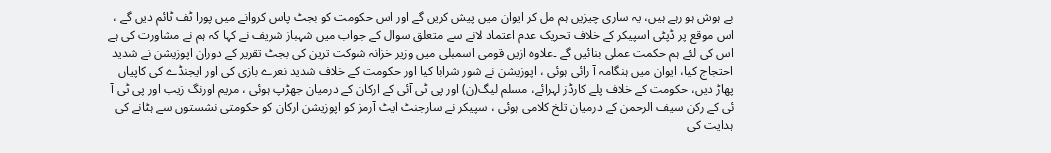بے ہوش ہو رہے ہیں، یہ ساری چیزیں ہم مل کر ایوان میں پیش کریں گے اور اس حکومت کو بجٹ پاس کروانے میں پورا ٹف ٹائم دیں گے ، اس موقع پر ڈپٹی اسپیکر کے خلاف تحریک عدم اعتماد لانے سے متعلق سوال کے جواب میں شہباز شریف نے کہا کہ ہم نے مشاورت کی ہے اس کی لئے ہم حکمت عملی بنائیں گے ۔علاوہ ازیں قومی اسمبلی میں وزیر خزانہ شوکت ترین کی بجٹ تقریر کے دوران اپوزیشن نے شدید احتجاج کیا، ایوان میں ہنگامہ آ رائی ہوئی ، اپوزیشن نے شور شرابا کیا اور حکومت کے خلاف شدید نعرے بازی کی اور ایجنڈے کی کاپیاں پھاڑ دیں، حکومت کے خلاف پلے کارڈز لہرائے، مسلم لیگ(ن) اور پی ٹی آئی کے ارکان کے درمیان جھڑپ ہوئی ، مریم اورنگ زیب اور پی ٹی آ ئی کے رکن سیف الرحمن کے درمیان تلخ کلامی ہوئی ، سپیکر نے سارجنٹ ایٹ آرمز کو اپوزیشن ارکان کو حکومتی نشستوں سے ہٹانے کی ہدایت کی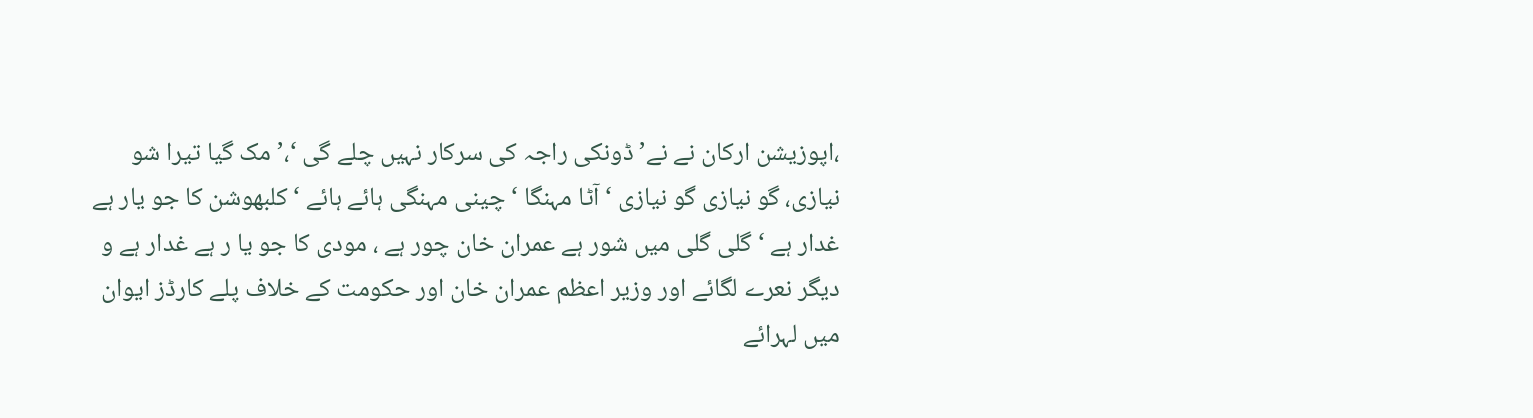،اپوزیشن ارکان نے نے’ ڈونکی راجہ کی سرکار نہیں چلے گی ‘،’ مک گیا تیرا شو نیازی، گو نیازی گو نیازی ‘ آٹا مہنگا ‘چینی مہنگی ہائے ہائے ‘کلبھوشن کا جو یار ہے غدار ہے ‘ گلی گلی میں شور ہے عمران خان چور ہے ، مودی کا جو یا ر ہے غدار ہے و دیگر نعرے لگائے اور وزیر اعظم عمران خان اور حکومت کے خلاف پلے کارڈز ایوان میں لہرائے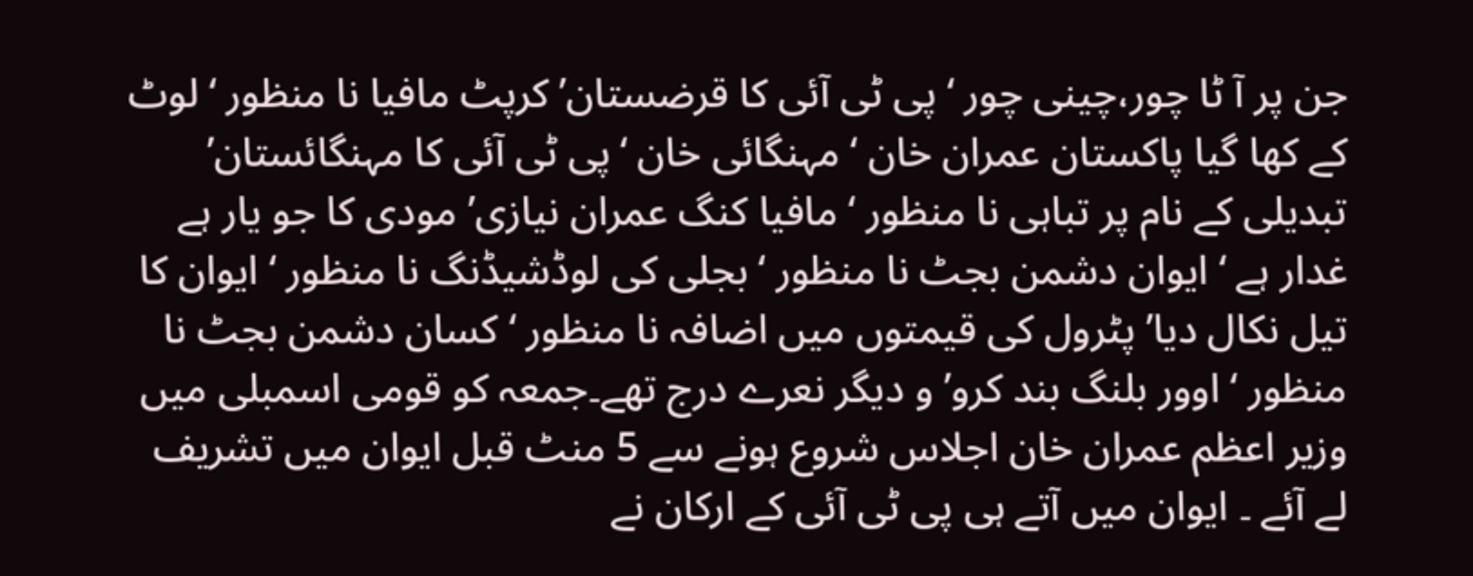جن پر آ ٹا چور،چینی چور ‘ پی ٹی آئی کا قرضستان’ کرپٹ مافیا نا منظور ‘ لوٹ کے کھا گیا پاکستان عمران خان ‘ مہنگائی خان ‘پی ٹی آئی کا مہنگائستان’ تبدیلی کے نام پر تباہی نا منظور ‘ مافیا کنگ عمران نیازی’ مودی کا جو یار ہے غدار ہے ‘ ایوان دشمن بجٹ نا منظور ‘ بجلی کی لوڈشیڈنگ نا منظور ‘ ایوان کا تیل نکال دیا’ پٹرول کی قیمتوں میں اضافہ نا منظور ‘ کسان دشمن بجٹ نا منظور ‘ اوور بلنگ بند کرو’ و دیگر نعرے درج تھے۔جمعہ کو قومی اسمبلی میں وزیر اعظم عمران خان اجلاس شروع ہونے سے 5 منٹ قبل ایوان میں تشریف لے آئے ۔ ایوان میں آتے ہی پی ٹی آئی کے ارکان نے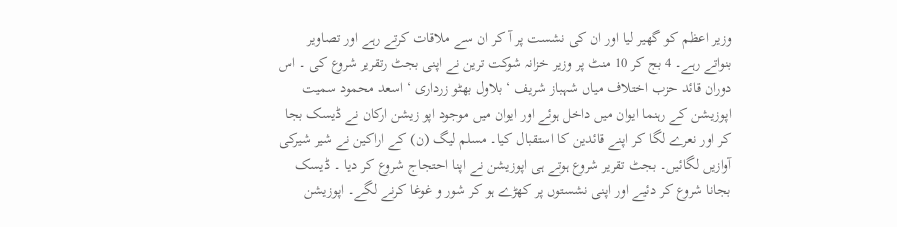وزیر اعظم کو گھیر لیا اور ان کی نشست پر آ کر ان سے ملاقات کرتے رہے اور تصاویر بنواتے رہے۔ 4 بج کر 10 منٹ پر وزیر خزانہ شوکت ترین نے اپنی بجٹ رتقریر شروع کی ۔ اس دوران قائد حزب اختلاف میاں شہباز شریف ‘ بلاول بھٹو زرداری ‘ اسعد محمود سمیت اپوزیشن کے رہنما ایوان میں داخل ہوئے اور ایوان میں موجود اپو زیشن ارکان نے ڈیسک بجا کر اور نعرے لگا کر اپنے قائدین کا استقبال کیا۔ مسلم لیگ (ن) کے اراکین نے شیر شیرکی آوازیں لگائیں۔ بجٹ تقریر شروع ہوتے ہی اپوزیشن نے اپنا احتجاج شروع کر دیا ۔ ڈیسک بجانا شروع کر دئیے اور اپنی نشستوں پر کھڑے ہو کر شور و غوغا کرنے لگے۔ اپوزیشن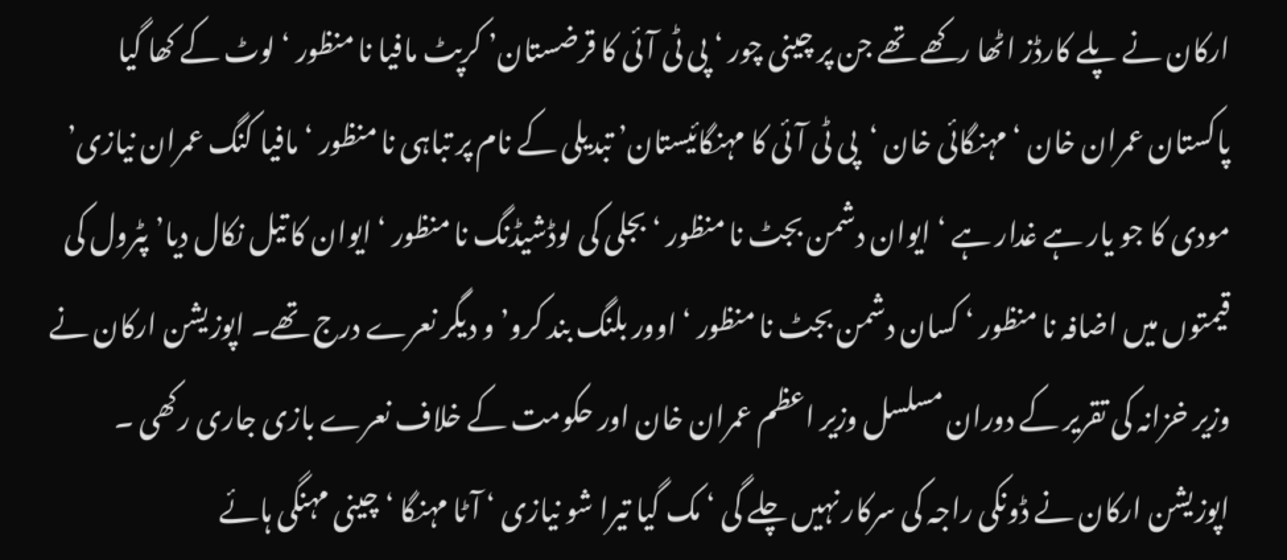ارکان نے پلے کارڈز اٹھا رکھے تھے جن پر چینی چور ‘ پی ٹی آئی کا قرضستان’ کرپٹ مافیا نا منظور ‘ لوٹ کے کھا گیا پاکستان عمران خان ‘ مہنگائی خان ‘پی ٹی آئی کا مہنگائیستان’ تبدیلی کے نام پر تباہی نا منظور ‘ مافیا کنگ عمران نیازی’ مودی کا جو یار ہے غدار ہے ‘ ایوان دشمن بجٹ نا منظور ‘ بجلی کی لوڈشیڈنگ نا منظور ‘ ایوان کا تیل نکال دیا’ پٹرول کی قیمتوں میں اضافہ نا منظور ‘ کسان دشمن بجٹ نا منظور ‘ اوور بلنگ بند کرو’ و دیگر نعرے درج تھے۔ اپوزیشن ارکان نے وزیر خزانہ کی تقریر کے دوران مسلسل وزیر اعظم عمران خان اور حکومت کے خلاف نعرے بازی جاری رکھی ۔ اپوزیشن ارکان نے ڈونکی راجہ کی سرکار نہیں چلے گی ‘ مک گیا تیرا شو نیازی ‘ آٹا مہنگا ‘چینی مہنگی ہائے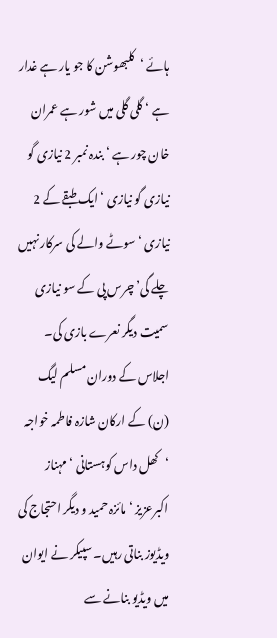ہائے ‘کلبھوشن کا جو یار ہے غدار ہے ‘ گلی گلی میں شور ہے عمران خان چور ہے ‘ بندہ نمبر 2 نیازی گو نیازی گو نیازی ‘ ایک طبقے کے 2 نیازی ‘ سوٹے والے کی سرکار نہیں چلے گی’ چرس پی کے سو نیازی سمیت دیگر نعرے بازی کی۔ اجلاس کے دوران مسلم لیگ (ن) کے ارکان شازہ فاطمہ خواجہ ‘کھل داس کوہستانی ‘ مہناز اکبرعزیز ‘ مائزہ حمید و دیگر احتجاج کی ویڈیوز بناتی رہیں۔ سپیکر نے ایوان میں ویڈیو بنانے سے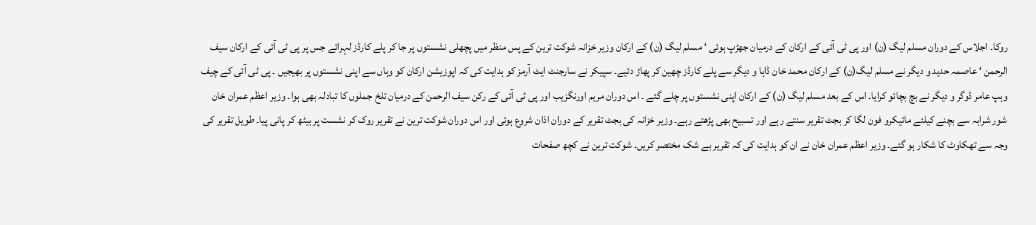روکا۔ اجلاس کے دوران مسلم لیگ (ن) اور پی ٹی آئی کے ارکان کے درمیان جھڑپ ہوئی ‘ مسلم لیگ (ن) کے ارکان وزیر خزانہ شوکت ترین کے پس منظر میں پچھلی نشستوں پر جا کر پلے کارڈز لہرائے جس پر پی ٹی آئی کے ارکان سیف الرحمن ‘ عاصمہ حدید و دیگر نے مسلم لیگ(ن) کے ارکان محمد خان ڈاہا و دیگر سے پلے کارڈز چھین کر پھاڑ دئیے۔ سپیکر نے سارجنٹ ایٹ آرمز کو ہدایت کی کہ اپوزیشن ارکان کو وہاں سے اپنی نشستوں پر بھیجیں ۔ پی ٹی آئی کے چیف وہپ عامر ڈوگر و دیگر نے بچ بچائو کرایا۔ اس کے بعد مسلم لیگ (ن) کے ارکان اپنی نشستوں پر چلے گئے ۔ اس دوران مریم اورنگزیب اور پی ٹی آئی کے رکن سیف الرحمن کے درمیان تلخ جملوں کا تبادلہ بھی ہوا۔ وزیر اعظم عمران خان شور شرابہ سے بچنے کیلئے مائیکرو فون لگا کر بجٹ تقریر سنتے رہے اور تسبیح بھی پڑھتے رہے۔ وزیر خزانہ کی بجٹ تقریر کے دوران اذان شروع ہوئی اور اس دوران شوکت ترین نے تقریر روک کر نشست پر بیٹھ کر پانی پیا۔ طویل تقریر کی وجہ سے تھکاوٹ کا شکار ہو گئے۔ وزیر اعظم عمران خان نے ان کو ہدایت کی کہ تقریر بے شک مختصر کریں۔ شوکت ترین نے کچھ صفحات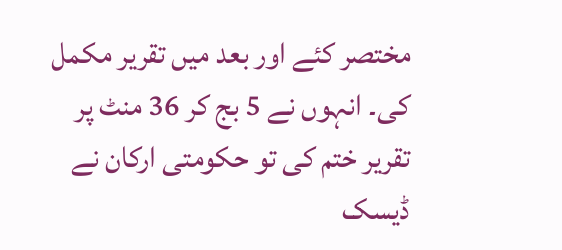مختصر کئے اور بعد میں تقریر مکمل کی۔ انہوں نے 5 بج کر 36 منٹ پر تقریر ختم کی تو حکومتی ارکان نے ڈیسک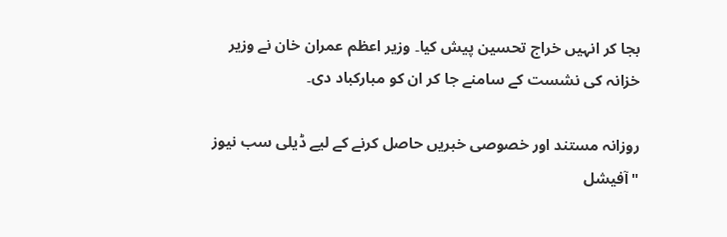بجا کر انہیں خراج تحسین پیش کیا۔ وزیر اعظم عمران خان نے وزیر خزانہ کی نشست کے سامنے جا کر ان کو مبارکباد دی۔

روزانہ مستند اور خصوصی خبریں حاصل کرنے کے لیے ڈیلی سب نیوز "آفیشل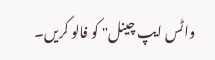واٹس ایپ چینل" کو فالو کریں۔